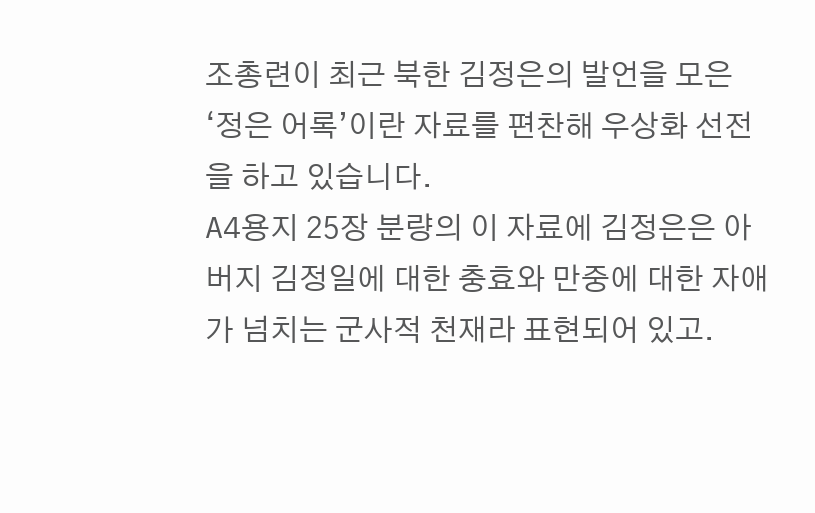조총련이 최근 북한 김정은의 발언을 모은 ‘정은 어록’이란 자료를 편찬해 우상화 선전을 하고 있습니다.
A4용지 25장 분량의 이 자료에 김정은은 아버지 김정일에 대한 충효와 만중에 대한 자애가 넘치는 군사적 천재라 표현되어 있고.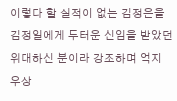이렇다 할 실적이 없는 김정은을 김정일에게 두터운 신임을 받았던 위대하신 분이라 강조하며 억지 우상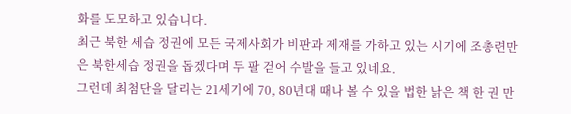화를 도모하고 있습니다.
최근 북한 세습 정권에 모든 국제사회가 비판과 제재를 가하고 있는 시기에 조총련만은 북한세습 정권을 돕겠다며 두 팔 걷어 수발을 들고 있네요.
그런데 최첨단을 달리는 21세기에 70, 80년대 때나 볼 수 있을 법한 낡은 책 한 권 만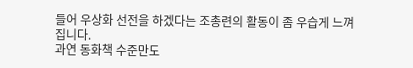들어 우상화 선전을 하겠다는 조총련의 활동이 좀 우습게 느껴집니다.
과연 동화책 수준만도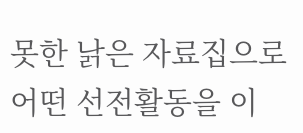못한 낡은 자료집으로 어떤 선전활동을 이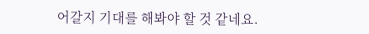어갈지 기대를 해봐야 할 것 같네요.